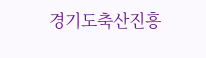경기도축산진흥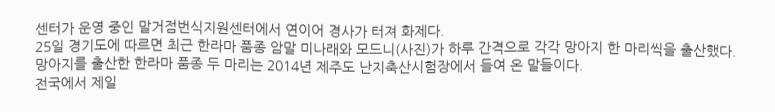센터가 운영 중인 말거점번식지원센터에서 연이어 경사가 터져 화제다.
25일 경기도에 따르면 최근 한라마 품종 암말 미나래와 모드니(사진)가 하루 간격으로 각각 망아지 한 마리씩을 출산했다.
망아지를 출산한 한라마 품종 두 마리는 2014년 제주도 난지축산시험장에서 들여 온 말들이다.
전국에서 제일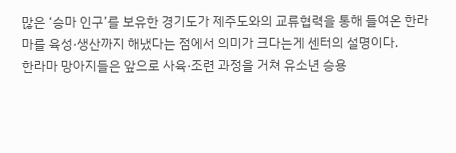많은 ‘승마 인구’를 보유한 경기도가 제주도와의 교류협력을 통해 들여온 한라마를 육성·생산까지 해냈다는 점에서 의미가 크다는게 센터의 설명이다.
한라마 망아지들은 앞으로 사육·조련 과정을 거쳐 유소년 승용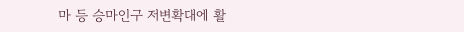마 등 승마인구 저변확대에 활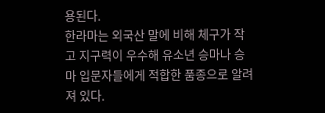용된다.
한라마는 외국산 말에 비해 체구가 작고 지구력이 우수해 유소년 승마나 승마 입문자들에게 적합한 품종으로 알려져 있다.